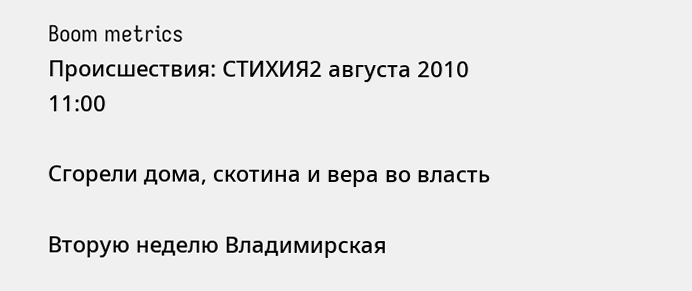Boom metrics
Происшествия: СТИХИЯ2 августа 2010 11:00

Сгорели дома, скотина и вера во власть

Вторую неделю Владимирская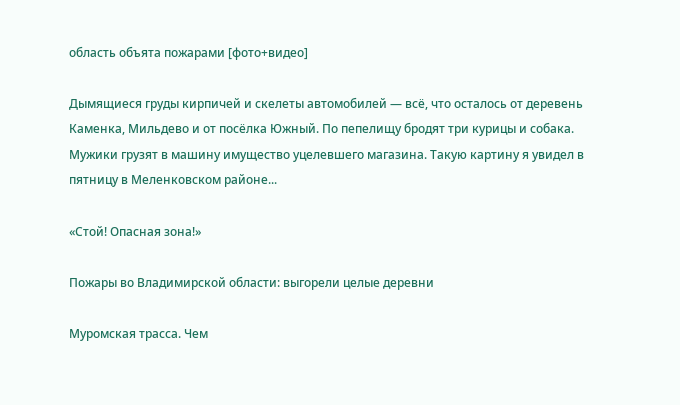область объята пожарами [фото+видео]

Дымящиеся груды кирпичей и скелеты автомобилей — всё, что осталось от деревень Каменка, Мильдево и от посёлка Южный. По пепелищу бродят три курицы и собака. Мужики грузят в машину имущество уцелевшего магазина. Такую картину я увидел в пятницу в Меленковском районе...

«Стой! Опасная зона!»

Пожары во Владимирской области: выгорели целые деревни

Муромская трасса. Чем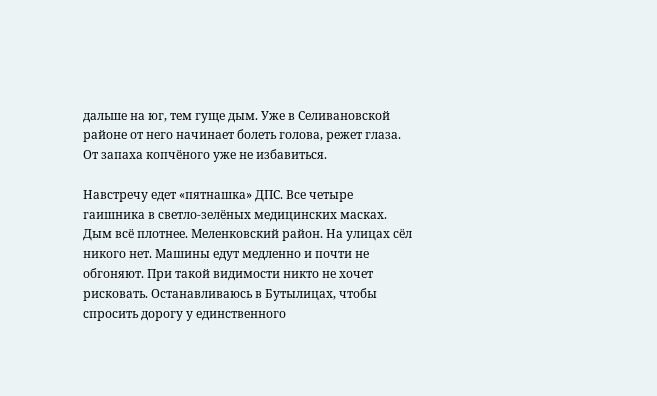дальше на юг, тем гуще дым. Уже в Селивановской районе от него начинает болеть голова, режет глаза. От запаха копчёного уже не избавиться.

Навстречу едет «пятнашка» ДПС. Все четыре гаишника в светло-зелёных медицинских масках. Дым всё плотнее. Меленковский район. На улицах сёл никого нет. Машины едут медленно и почти не обгоняют. При такой видимости никто не хочет рисковать. Останавливаюсь в Бутылицах, чтобы спросить дорогу у единственного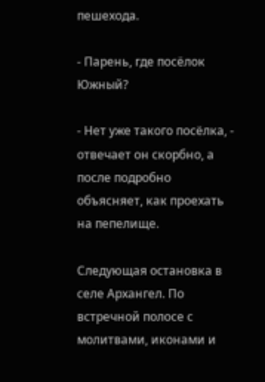пешехода.

- Парень, где посёлок Южный?

- Нет уже такого посёлка, - отвечает он скорбно, а после подробно объясняет, как проехать на пепелище.

Следующая остановка в селе Архангел. По встречной полосе с молитвами, иконами и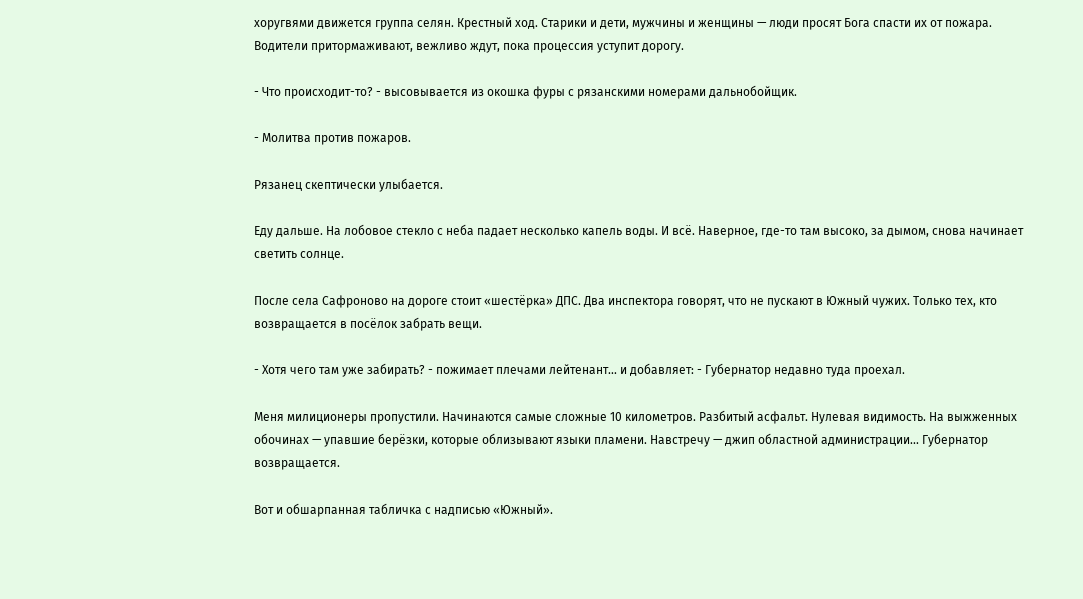хоругвями движется группа селян. Крестный ход. Старики и дети, мужчины и женщины — люди просят Бога спасти их от пожара. Водители притормаживают, вежливо ждут, пока процессия уступит дорогу.

- Что происходит-то? - высовывается из окошка фуры с рязанскими номерами дальнобойщик.

- Молитва против пожаров.

Рязанец скептически улыбается.

Еду дальше. На лобовое стекло с неба падает несколько капель воды. И всё. Наверное, где-то там высоко, за дымом, снова начинает светить солнце.

После села Сафроново на дороге стоит «шестёрка» ДПС. Два инспектора говорят, что не пускают в Южный чужих. Только тех, кто возвращается в посёлок забрать вещи.

- Хотя чего там уже забирать? - пожимает плечами лейтенант... и добавляет: - Губернатор недавно туда проехал.

Меня милиционеры пропустили. Начинаются самые сложные 10 километров. Разбитый асфальт. Нулевая видимость. На выжженных обочинах — упавшие берёзки, которые облизывают языки пламени. Навстречу — джип областной администрации... Губернатор возвращается.

Вот и обшарпанная табличка с надписью «Южный».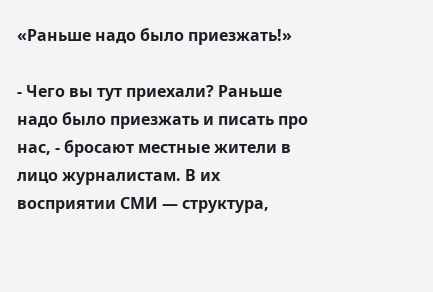«Раньше надо было приезжать!»

- Чего вы тут приехали? Раньше надо было приезжать и писать про нас, - бросают местные жители в лицо журналистам. В их восприятии СМИ — структура,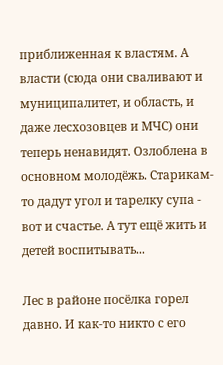приближенная к властям. А власти (сюда они сваливают и муниципалитет, и область, и даже лесхозовцев и МЧС) они теперь ненавидят. Озлоблена в основном молодёжь. Старикам-то дадут угол и тарелку супа - вот и счастье. А тут ещё жить и детей воспитывать...

Лес в районе посёлка горел давно. И как-то никто с его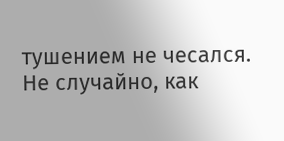тушением не чесался. Не случайно, как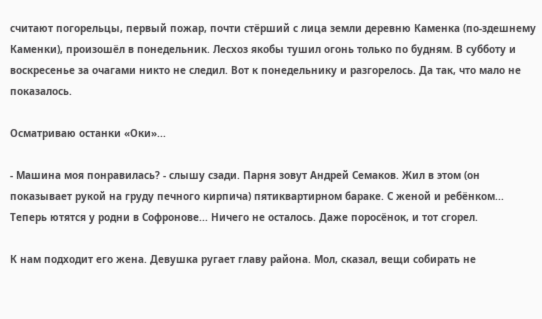считают погорельцы, первый пожар, почти стёрший с лица земли деревню Каменка (по-здешнему Каменки), произошёл в понедельник. Лесхоз якобы тушил огонь только по будням. В субботу и воскресенье за очагами никто не следил. Вот к понедельнику и разгорелось. Да так, что мало не показалось.

Осматриваю останки «Оки»...

- Машина моя понравилась? - слышу сзади. Парня зовут Андрей Семаков. Жил в этом (он показывает рукой на груду печного кирпича) пятиквартирном бараке. С женой и ребёнком... Теперь ютятся у родни в Софронове... Ничего не осталось. Даже поросёнок, и тот сгорел.

К нам подходит его жена. Девушка ругает главу района. Мол, сказал, вещи собирать не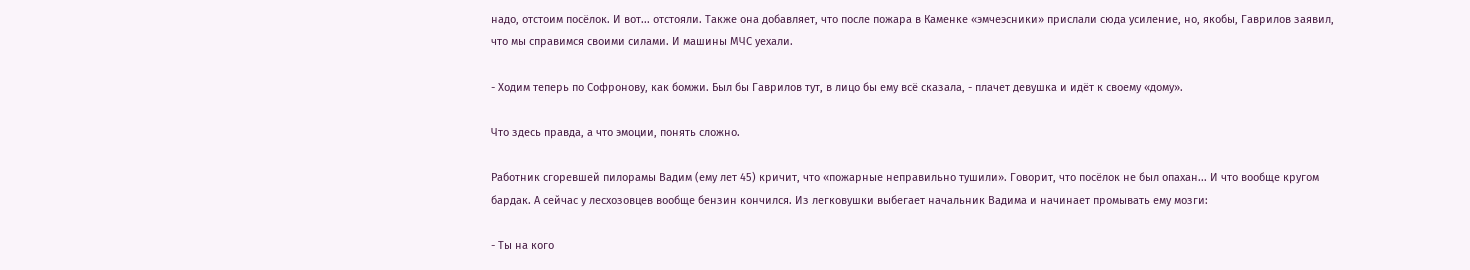надо, отстоим посёлок. И вот... отстояли. Также она добавляет, что после пожара в Каменке «эмчеэсники» прислали сюда усиление, но, якобы, Гаврилов заявил, что мы справимся своими силами. И машины МЧС уехали.

- Ходим теперь по Софронову, как бомжи. Был бы Гаврилов тут, в лицо бы ему всё сказала, - плачет девушка и идёт к своему «дому».

Что здесь правда, а что эмоции, понять сложно.

Работник сгоревшей пилорамы Вадим (ему лет 45) кричит, что «пожарные неправильно тушили». Говорит, что посёлок не был опахан... И что вообще кругом бардак. А сейчас у лесхозовцев вообще бензин кончился. Из легковушки выбегает начальник Вадима и начинает промывать ему мозги:

- Ты на кого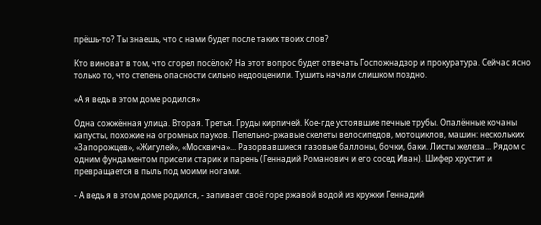прёшь-то? Ты знаешь, что с нами будет после таких твоих слов?

Кто виноват в том, что сгорел посёлок? На этот вопрос будет отвечать Госпожнадзор и прокуратура. Сейчас ясно только то, что степень опасности сильно недооценили. Тушить начали слишком поздно.

«А я ведь в этом доме родился»

Одна сожжённая улица. Вторая. Третья. Груды кирпичей. Кое-где устоявшие печные трубы. Опалённые кочаны капусты, похожие на огромных пауков. Пепельно-ржавые скелеты велосипедов, мотоциклов, машин: нескольких «Запорожцев», «Жигулей», «Москвича»... Разорвавшиеся газовые баллоны, бочки, баки. Листы железа... Рядом с одним фундаментом присели старик и парень (Геннадий Романович и его сосед Иван). Шифер хрустит и превращается в пыль под моими ногами.

- А ведь я в этом доме родился, - запивает своё горе ржавой водой из кружки Геннадий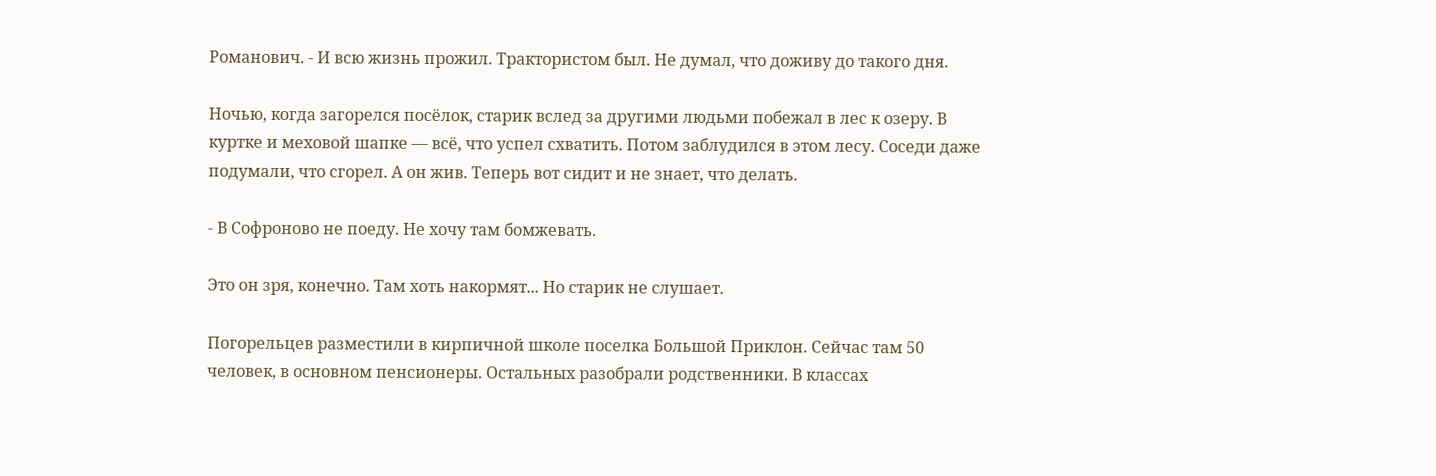Романович. - И всю жизнь прожил. Трактористом был. Не думал, что доживу до такого дня.

Ночью, когда загорелся посёлок, старик вслед за другими людьми побежал в лес к озеру. В куртке и меховой шапке — всё, что успел схватить. Потом заблудился в этом лесу. Соседи даже подумали, что сгорел. А он жив. Теперь вот сидит и не знает, что делать.

- В Софроново не поеду. Не хочу там бомжевать.

Это он зря, конечно. Там хоть накормят... Но старик не слушает.

Погорельцев разместили в кирпичной школе поселка Большой Приклон. Сейчас там 50 человек, в основном пенсионеры. Остальных разобрали родственники. В классах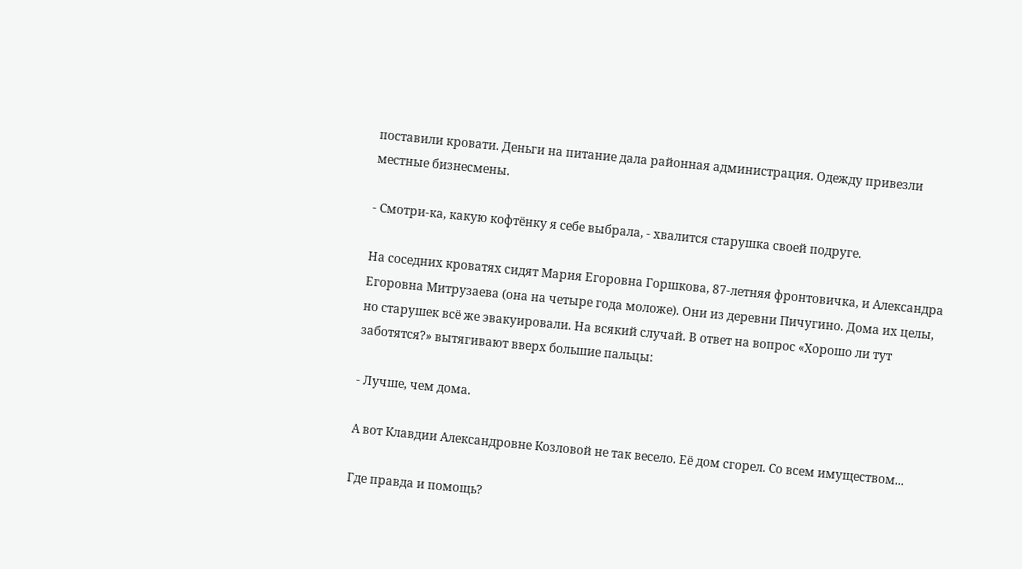поставили кровати. Деньги на питание дала районная администрация. Одежду привезли местные бизнесмены.

- Смотри-ка, какую кофтёнку я себе выбрала, - хвалится старушка своей подруге.

На соседних кроватях сидят Мария Егоровна Горшкова, 87-летняя фронтовичка, и Александра Егоровна Митрузаева (она на четыре года моложе). Они из деревни Пичугино. Дома их целы, но старушек всё же эвакуировали. На всякий случай. В ответ на вопрос «Хорошо ли тут заботятся?» вытягивают вверх большие пальцы:

- Лучше, чем дома.

А вот Клавдии Александровне Козловой не так весело. Её дом сгорел. Со всем имуществом...

Где правда и помощь?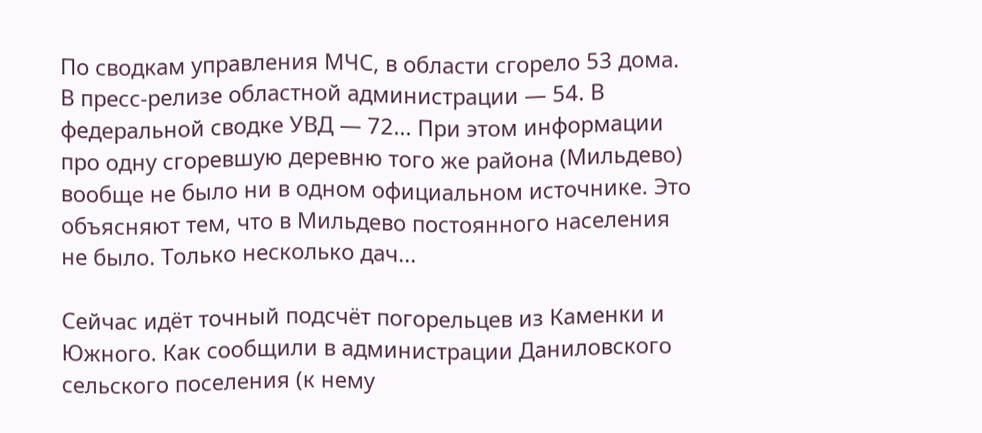По сводкам управления МЧС, в области сгорело 53 дома. В пресс-релизе областной администрации — 54. В федеральной сводке УВД — 72... При этом информации про одну сгоревшую деревню того же района (Мильдево) вообще не было ни в одном официальном источнике. Это объясняют тем, что в Мильдево постоянного населения не было. Только несколько дач...

Сейчас идёт точный подсчёт погорельцев из Каменки и Южного. Как сообщили в администрации Даниловского сельского поселения (к нему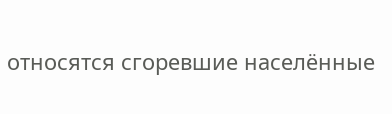относятся сгоревшие населённые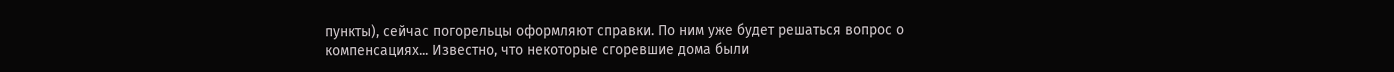пункты), сейчас погорельцы оформляют справки. По ним уже будет решаться вопрос о компенсациях... Известно, что некоторые сгоревшие дома были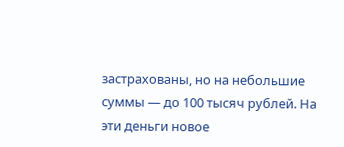застрахованы, но на небольшие суммы — до 100 тысяч рублей. На эти деньги новое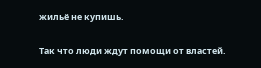жильё не купишь.

Так что люди ждут помощи от властей.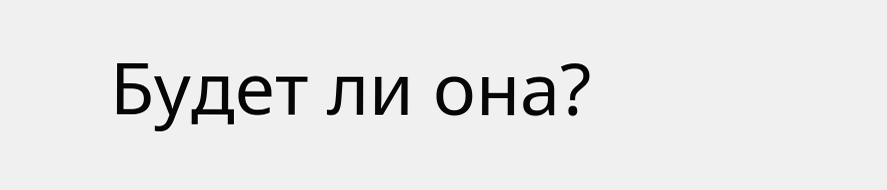Будет ли она?